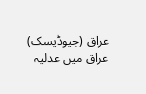عراق (جیوڈیسک) عراق میں عدلیہ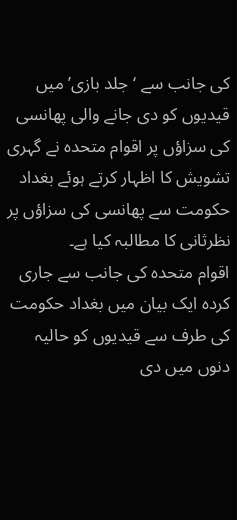کی جانب سے ‘جلد بازی’ میں قیدیوں کو دی جانے والی پھانسی کی سزاؤں پر اقوام متحدہ نے گہری تشویش کا اظہار کرتے ہوئے بغداد حکومت سے پھانسی کی سزاؤں پر نظرثانی کا مطالبہ کیا ہے۔
اقوام متحدہ کی جانب سے جاری کردہ ایک بیان میں بغداد حکومت کی طرف سے قیدیوں کو حالیہ دنوں میں دی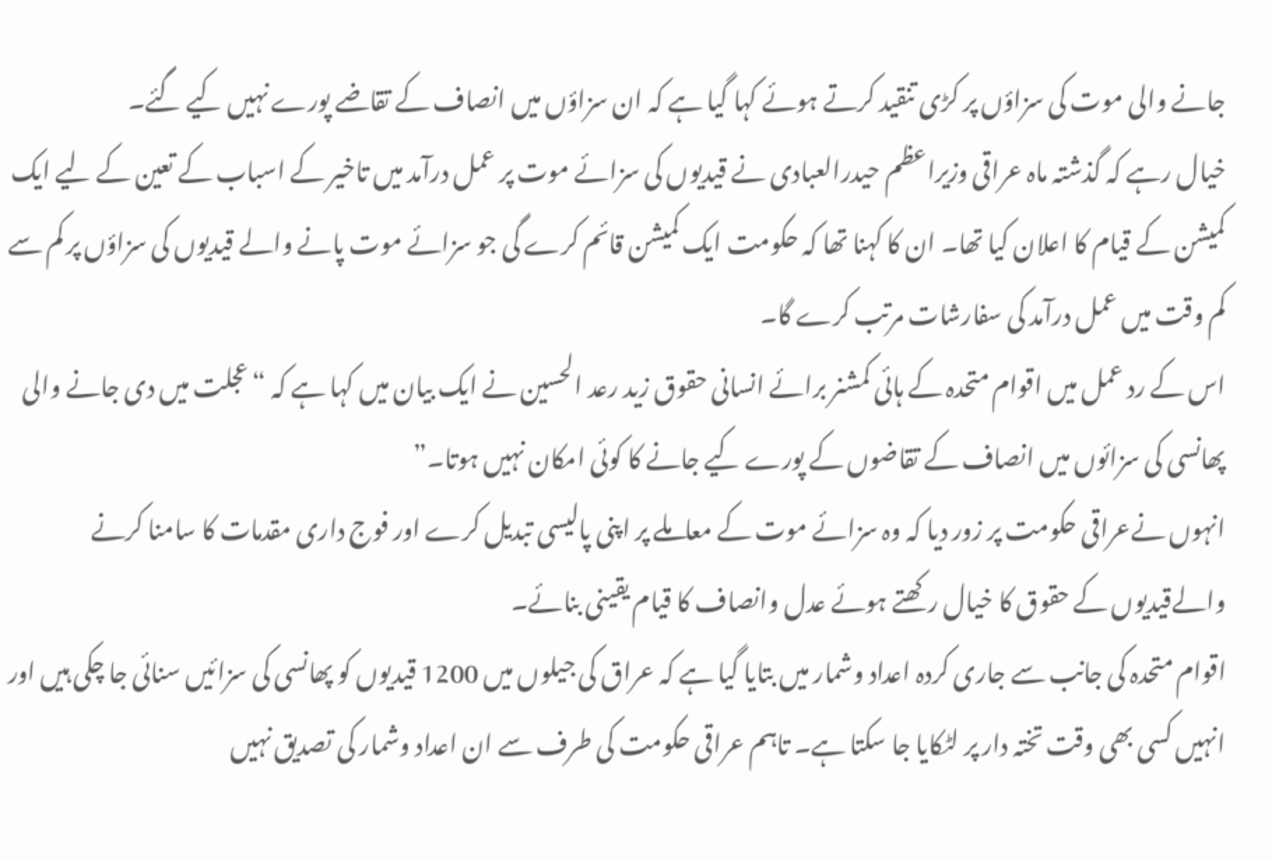جانے والی موت کی سزاؤں پر کڑی تنقید کرتے ہوئے کہا گیا ہے کہ ان سزاؤں میں انصاف کے تقاضے پورے نہیں کیے گئے۔
خیال رہے کہ گذشتہ ماہ عراقی وزیراعظم حیدرالعبادی نے قیدیوں کی سزائے موت پر عمل درآمد میں تاخیر کے اسباب کے تعین کے لیے ایک کمیشن کے قیام کا اعلان کیا تھا۔ ان کا کہنا تھا کہ حکومت ایک کمیشن قائم کرے گی جو سزائے موت پانے والے قیدیوں کی سزاؤں پر کم سے کم وقت میں عمل درآمد کی سفارشات مرتب کرے گا۔
اس کے رد عمل میں اقوام متحدہ کے ہائی کمشنر برائے انسانی حقوق زید رعد الحسین نے ایک بیان میں کہا ہے کہ “عجلت میں دی جانے والی پھانسی کی سزائوں میں انصاف کے تقاضوں کے پورے کیے جانے کا کوئی امکان نہیں ہوتا۔”
انہوں نےعراقی حکومت پر زور دیا کہ وہ سزائے موت کے معاملے پر اپنی پالیسی تبدیل کرے اور فوج داری مقدمات کا سامنا کرنے والےقیدیوں کے حقوق کا خیال رکھتے ہوئے عدل وانصاف کا قیام یقینی بنائے۔
اقوام متحدہ کی جانب سے جاری کردہ اعداد وشمار میں بتایا گیا ہے کہ عراق کی جیلوں میں 1200 قیدیوں کو پھانسی کی سزائیں سنائی جا چکی ہیں اور انہیں کسی بھی وقت تختہ دار پر لٹکایا جا سکتا ہے۔ تاہم عراقی حکومت کی طرف سے ان اعداد وشمار کی تصدیق نہیں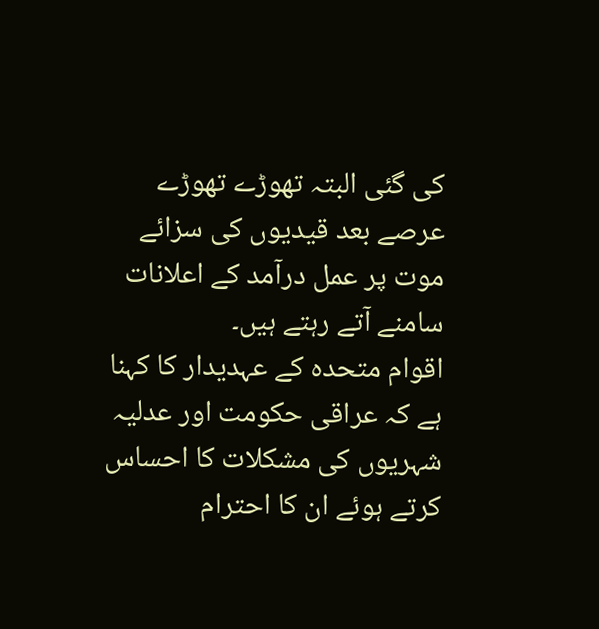کی گئی البتہ تھوڑے تھوڑے عرصے بعد قیدیوں کی سزائے موت پر عمل درآمد کے اعلانات سامنے آتے رہتے ہیں۔
اقوام متحدہ کے عہدیدار کا کہنا ہے کہ عراقی حکومت اور عدلیہ شہریوں کی مشکلات کا احساس کرتے ہوئے ان کا احترام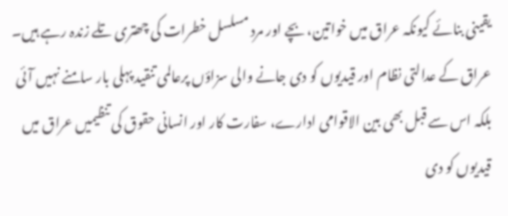یقینی بنائے کیونکہ عراق میں خواتین، بچے اور مرد مسلسل خطرات کی چھتری تلے زندہ رہے ہیں۔
عراق کے عدالتی نظام اور قیدیوں کو دی جانے والی سزاؤں پرعالمی تنقید پہلی بار سامنے نہیں آئی بلکہ اس سے قبل بھی بین الاقوامی ادارے، سفارت کار اور انسانی حقوق کی تنظیمیں عراق میں قیدیوں کو دی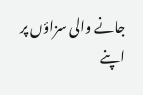جانے والی سزاؤں پر اپنے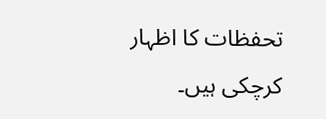تحفظات کا اظہار کرچکی ہیں۔